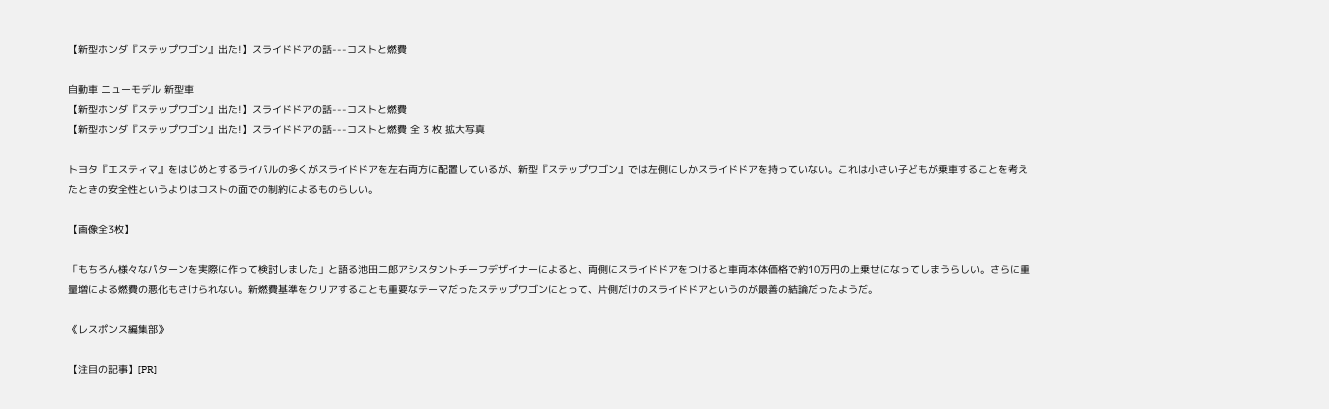【新型ホンダ『ステップワゴン』出た!】スライドドアの話---コストと燃費

自動車 ニューモデル 新型車
【新型ホンダ『ステップワゴン』出た!】スライドドアの話---コストと燃費
【新型ホンダ『ステップワゴン』出た!】スライドドアの話---コストと燃費 全 3 枚 拡大写真

トヨタ『エスティマ』をはじめとするライバルの多くがスライドドアを左右両方に配置しているが、新型『ステップワゴン』では左側にしかスライドドアを持っていない。これは小さい子どもが乗車することを考えたときの安全性というよりはコストの面での制約によるものらしい。

【画像全3枚】

「もちろん様々なパターンを実際に作って検討しました」と語る池田二郎アシスタントチーフデザイナーによると、両側にスライドドアをつけると車両本体価格で約10万円の上乗せになってしまうらしい。さらに重量増による燃費の悪化もさけられない。新燃費基準をクリアすることも重要なテーマだったステップワゴンにとって、片側だけのスライドドアというのが最善の結論だったようだ。

《レスポンス編集部》

【注目の記事】[PR]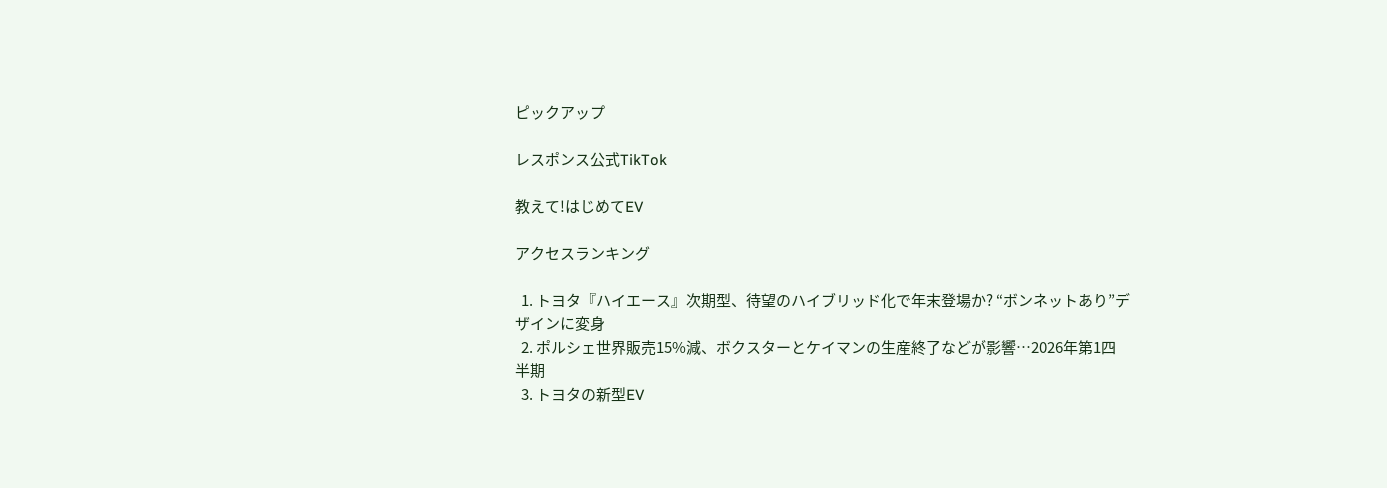ピックアップ

レスポンス公式TikTok

教えて!はじめてEV

アクセスランキング

  1. トヨタ『ハイエース』次期型、待望のハイブリッド化で年末登場か? “ボンネットあり”デザインに変身
  2. ポルシェ世界販売15%減、ボクスターとケイマンの生産終了などが影響…2026年第1四半期
  3. トヨタの新型EV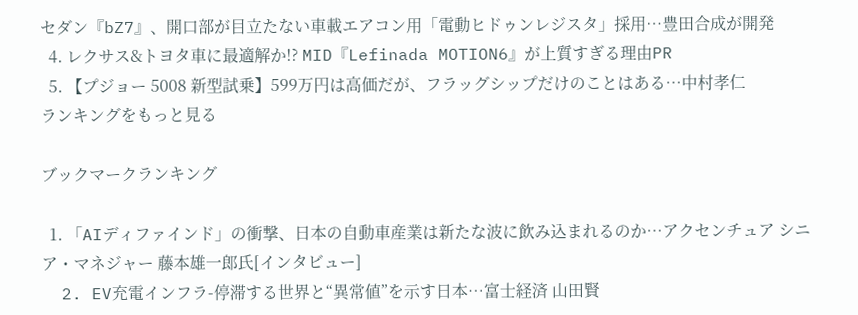セダン『bZ7』、開口部が目立たない車載エアコン用「電動ヒドゥンレジスタ」採用…豊田合成が開発
  4. レクサス&トヨタ車に最適解か!? MID『Lefinada MOTION6』が上質すぎる理由PR
  5. 【プジョー 5008 新型試乗】599万円は高価だが、フラッグシップだけのことはある…中村孝仁
ランキングをもっと見る

ブックマークランキング

  1. 「AIディファインド」の衝撃、日本の自動車産業は新たな波に飲み込まれるのか…アクセンチュア シニア・マネジャー 藤本雄一郎氏[インタビュー]
  2. EV充電インフラ-停滞する世界と“異常値”を示す日本…富士経済 山田賢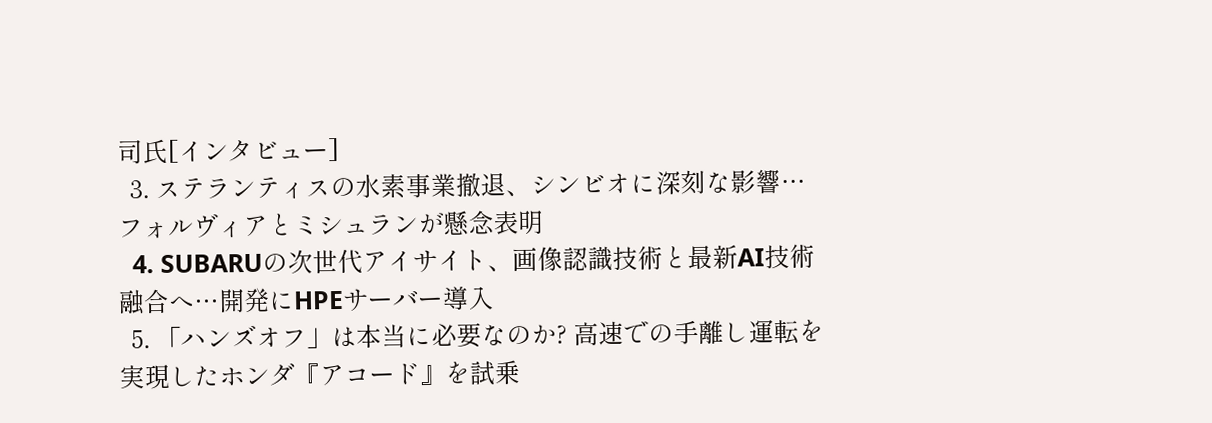司氏[インタビュー]
  3. ステランティスの水素事業撤退、シンビオに深刻な影響…フォルヴィアとミシュランが懸念表明
  4. SUBARUの次世代アイサイト、画像認識技術と最新AI技術融合へ…開発にHPEサーバー導入
  5. 「ハンズオフ」は本当に必要なのか? 高速での手離し運転を実現したホンダ『アコード』を試乗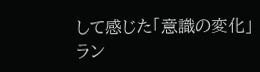して感じた「意識の変化」
ラン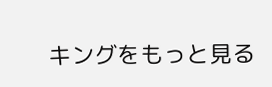キングをもっと見る